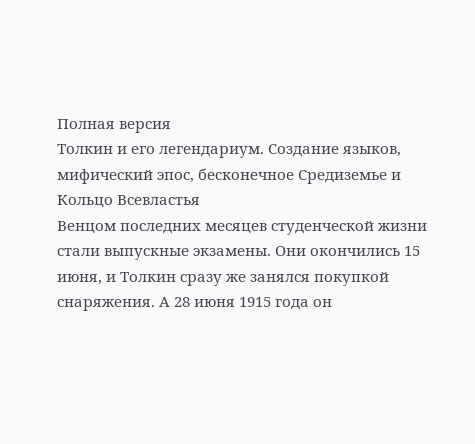Полная версия
Толкин и его легендариум. Создание языков, мифический эпос, бесконечное Средиземье и Кольцо Всевластья
Венцом последних месяцев студенческой жизни стали выпускные экзамены. Они окончились 15 июня, и Толкин сразу же занялся покупкой снаряжения. А 28 июня 1915 года он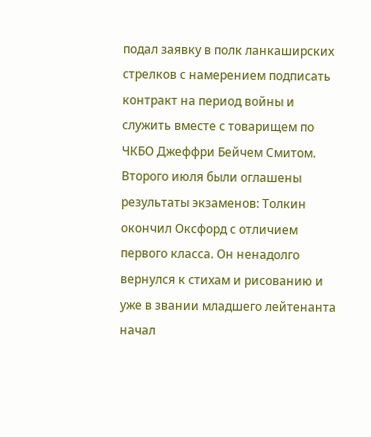подал заявку в полк ланкаширских стрелков с намерением подписать контракт на период войны и служить вместе с товарищем по ЧКБО Джеффри Бейчем Смитом. Второго июля были оглашены результаты экзаменов: Толкин окончил Оксфорд с отличием первого класса. Он ненадолго вернулся к стихам и рисованию и уже в звании младшего лейтенанта начал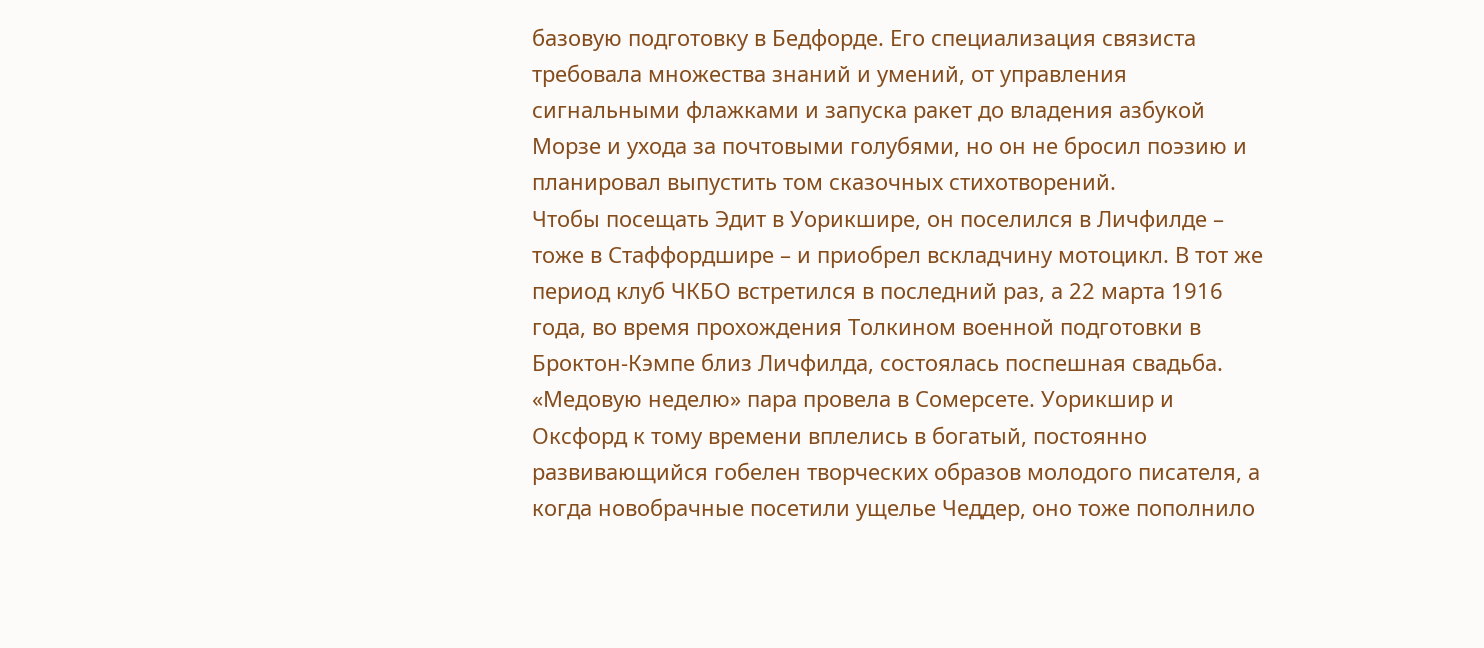базовую подготовку в Бедфорде. Его специализация связиста требовала множества знаний и умений, от управления сигнальными флажками и запуска ракет до владения азбукой Морзе и ухода за почтовыми голубями, но он не бросил поэзию и планировал выпустить том сказочных стихотворений.
Чтобы посещать Эдит в Уорикшире, он поселился в Личфилде – тоже в Стаффордшире – и приобрел вскладчину мотоцикл. В тот же период клуб ЧКБО встретился в последний раз, а 22 марта 1916 года, во время прохождения Толкином военной подготовки в Броктон-Кэмпе близ Личфилда, состоялась поспешная свадьба. «Медовую неделю» пара провела в Сомерсете. Уорикшир и Оксфорд к тому времени вплелись в богатый, постоянно развивающийся гобелен творческих образов молодого писателя, а когда новобрачные посетили ущелье Чеддер, оно тоже пополнило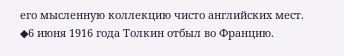его мысленную коллекцию чисто английских мест.
◆6 июня 1916 года Толкин отбыл во Францию.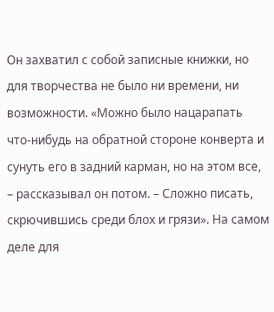Он захватил с собой записные книжки, но для творчества не было ни времени, ни возможности. «Можно было нацарапать что-нибудь на обратной стороне конверта и сунуть его в задний карман, но на этом все, – рассказывал он потом. – Сложно писать, скрючившись среди блох и грязи». На самом деле для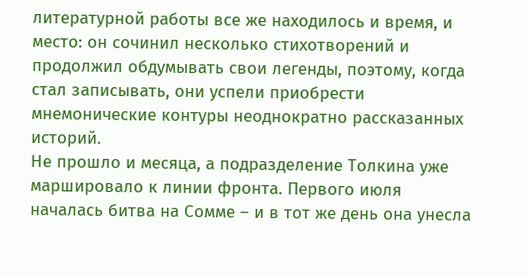литературной работы все же находилось и время, и место: он сочинил несколько стихотворений и продолжил обдумывать свои легенды, поэтому, когда стал записывать, они успели приобрести мнемонические контуры неоднократно рассказанных историй.
Не прошло и месяца, а подразделение Толкина уже маршировало к линии фронта. Первого июля началась битва на Сомме – и в тот же день она унесла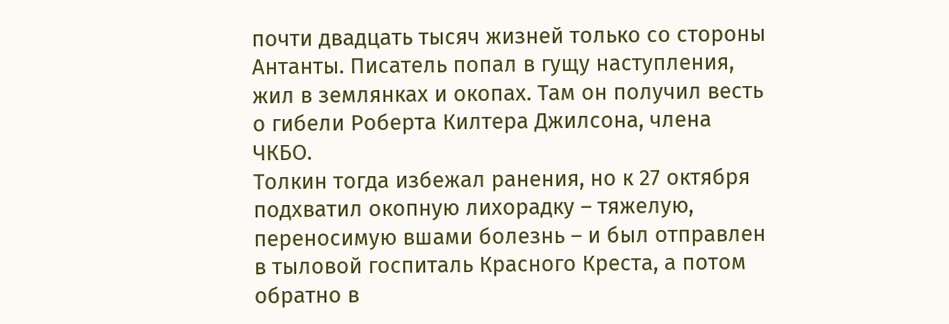почти двадцать тысяч жизней только со стороны Антанты. Писатель попал в гущу наступления, жил в землянках и окопах. Там он получил весть о гибели Роберта Килтера Джилсона, члена ЧКБО.
Толкин тогда избежал ранения, но к 27 октября подхватил окопную лихорадку – тяжелую, переносимую вшами болезнь – и был отправлен в тыловой госпиталь Красного Креста, а потом обратно в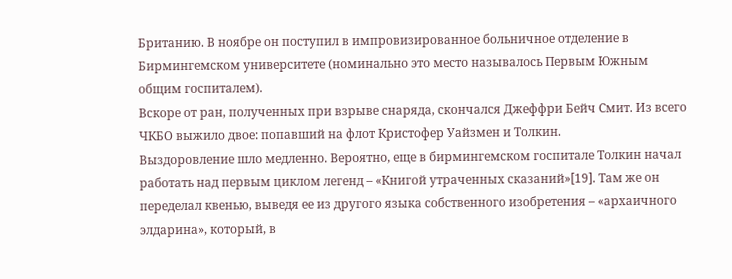Британию. В ноябре он поступил в импровизированное больничное отделение в Бирмингемском университете (номинально это место называлось Первым Южным общим госпиталем).
Вскоре от ран, полученных при взрыве снаряда, скончался Джеффри Бейч Смит. Из всего ЧКБО выжило двое: попавший на флот Кристофер Уайзмен и Толкин.
Выздоровление шло медленно. Вероятно, еще в бирмингемском госпитале Толкин начал работать над первым циклом легенд – «Книгой утраченных сказаний»[19]. Там же он переделал квенью, выведя ее из другого языка собственного изобретения – «архаичного элдарина», который, в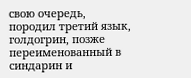свою очередь, породил третий язык, голдогрин, позже переименованный в синдарин и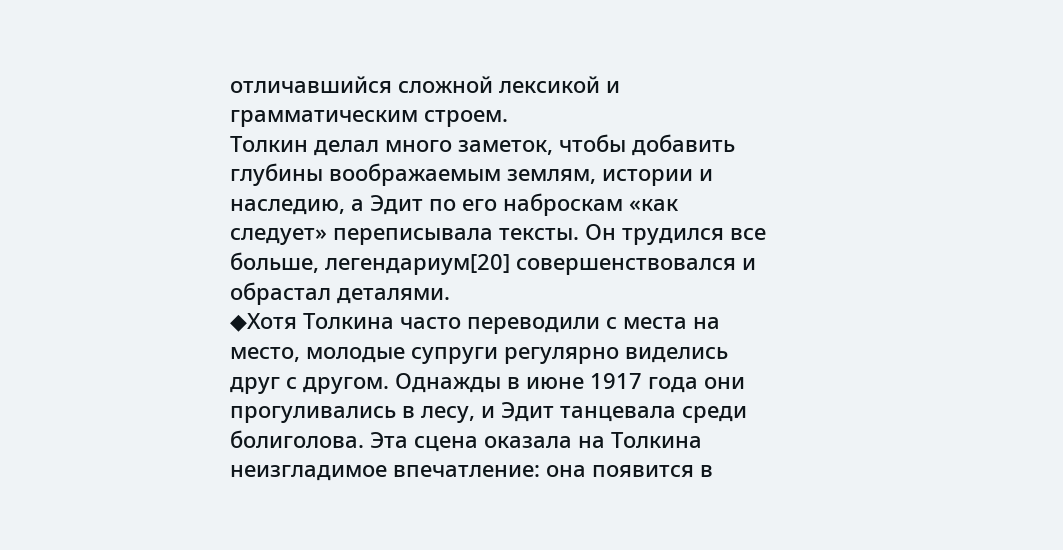отличавшийся сложной лексикой и грамматическим строем.
Толкин делал много заметок, чтобы добавить глубины воображаемым землям, истории и наследию, а Эдит по его наброскам «как следует» переписывала тексты. Он трудился все больше, легендариум[20] совершенствовался и обрастал деталями.
◆Хотя Толкина часто переводили с места на место, молодые супруги регулярно виделись друг с другом. Однажды в июне 1917 года они прогуливались в лесу, и Эдит танцевала среди болиголова. Эта сцена оказала на Толкина неизгладимое впечатление: она появится в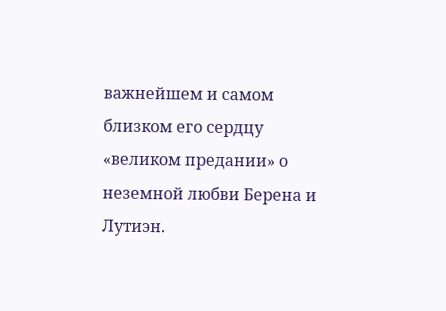важнейшем и самом близком его сердцу «великом предании» о неземной любви Берена и Лутиэн.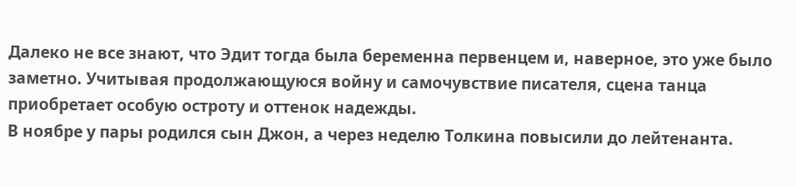Далеко не все знают, что Эдит тогда была беременна первенцем и, наверное, это уже было заметно. Учитывая продолжающуюся войну и самочувствие писателя, сцена танца приобретает особую остроту и оттенок надежды.
В ноябре у пары родился сын Джон, а через неделю Толкина повысили до лейтенанта.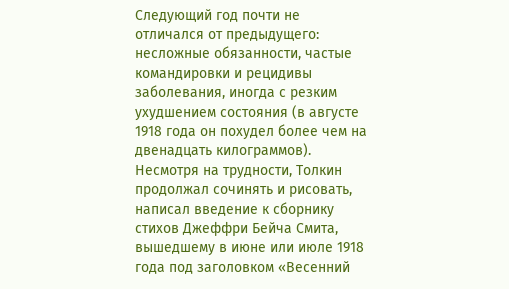Следующий год почти не отличался от предыдущего: несложные обязанности, частые командировки и рецидивы заболевания, иногда с резким ухудшением состояния (в августе 1918 года он похудел более чем на двенадцать килограммов).
Несмотря на трудности, Толкин продолжал сочинять и рисовать, написал введение к сборнику стихов Джеффри Бейча Смита, вышедшему в июне или июле 1918 года под заголовком «Весенний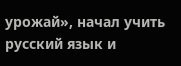урожай», начал учить русский язык и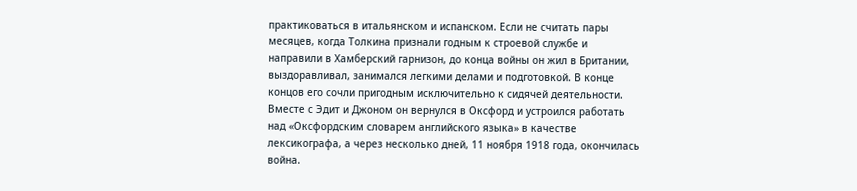практиковаться в итальянском и испанском. Если не считать пары месяцев, когда Толкина признали годным к строевой службе и направили в Хамберский гарнизон, до конца войны он жил в Британии, выздоравливал, занимался легкими делами и подготовкой. В конце концов его сочли пригодным исключительно к сидячей деятельности. Вместе с Эдит и Джоном он вернулся в Оксфорд и устроился работать над «Оксфордским словарем английского языка» в качестве лексикографа, а через несколько дней, 11 ноября 1918 года, окончилась война.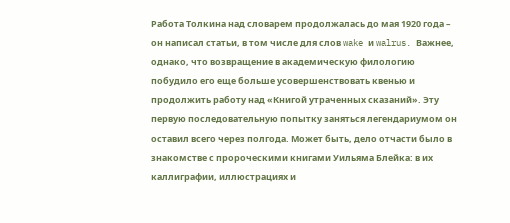Работа Толкина над словарем продолжалась до мая 1920 года – он написал статьи, в том числе для слов wake и walrus. Важнее, однако, что возвращение в академическую филологию побудило его еще больше усовершенствовать квенью и продолжить работу над «Книгой утраченных сказаний». Эту первую последовательную попытку заняться легендариумом он оставил всего через полгода. Может быть, дело отчасти было в знакомстве с пророческими книгами Уильяма Блейка: в их каллиграфии, иллюстрациях и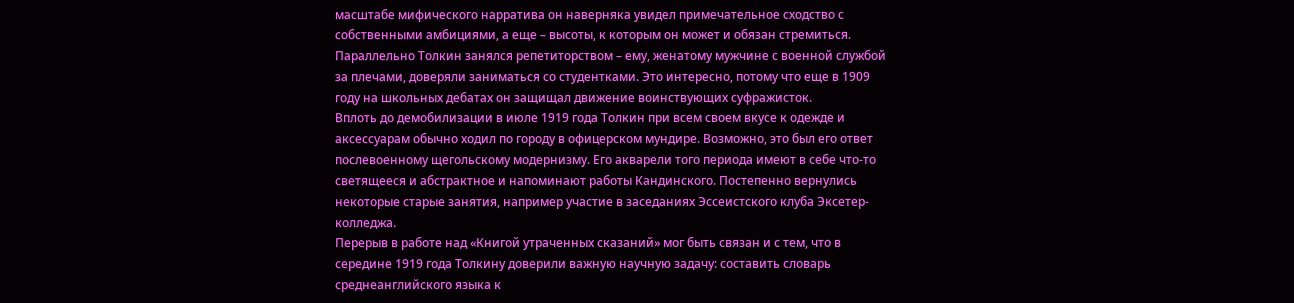масштабе мифического нарратива он наверняка увидел примечательное сходство с собственными амбициями, а еще – высоты, к которым он может и обязан стремиться.
Параллельно Толкин занялся репетиторством – ему, женатому мужчине с военной службой за плечами, доверяли заниматься со студентками. Это интересно, потому что еще в 1909 году на школьных дебатах он защищал движение воинствующих суфражисток.
Вплоть до демобилизации в июле 1919 года Толкин при всем своем вкусе к одежде и аксессуарам обычно ходил по городу в офицерском мундире. Возможно, это был его ответ послевоенному щегольскому модернизму. Его акварели того периода имеют в себе что-то светящееся и абстрактное и напоминают работы Кандинского. Постепенно вернулись некоторые старые занятия, например участие в заседаниях Эссеистского клуба Эксетер-колледжа.
Перерыв в работе над «Книгой утраченных сказаний» мог быть связан и с тем, что в середине 1919 года Толкину доверили важную научную задачу: составить словарь среднеанглийского языка к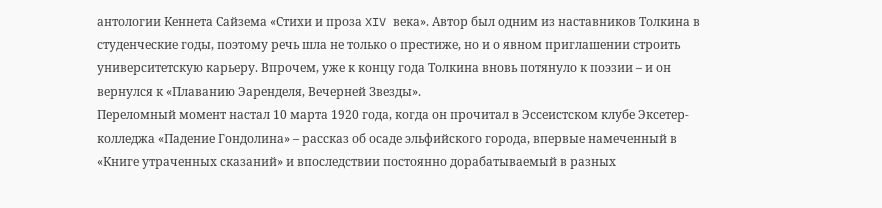антологии Кеннета Сайзема «Стихи и проза XIV века». Автор был одним из наставников Толкина в студенческие годы, поэтому речь шла не только о престиже, но и о явном приглашении строить университетскую карьеру. Впрочем, уже к концу года Толкина вновь потянуло к поэзии – и он вернулся к «Плаванию Эаренделя, Вечерней Звезды».
Переломный момент настал 10 марта 1920 года, когда он прочитал в Эссеистском клубе Эксетер-колледжа «Падение Гондолина» – рассказ об осаде эльфийского города, впервые намеченный в «Книге утраченных сказаний» и впоследствии постоянно дорабатываемый в разных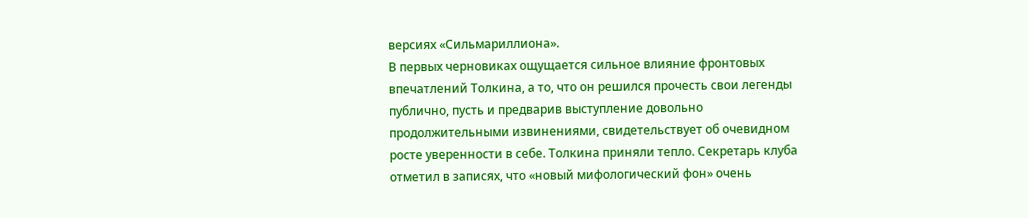версиях «Сильмариллиона».
В первых черновиках ощущается сильное влияние фронтовых впечатлений Толкина, а то, что он решился прочесть свои легенды публично, пусть и предварив выступление довольно продолжительными извинениями, свидетельствует об очевидном росте уверенности в себе. Толкина приняли тепло. Секретарь клуба отметил в записях, что «новый мифологический фон» очень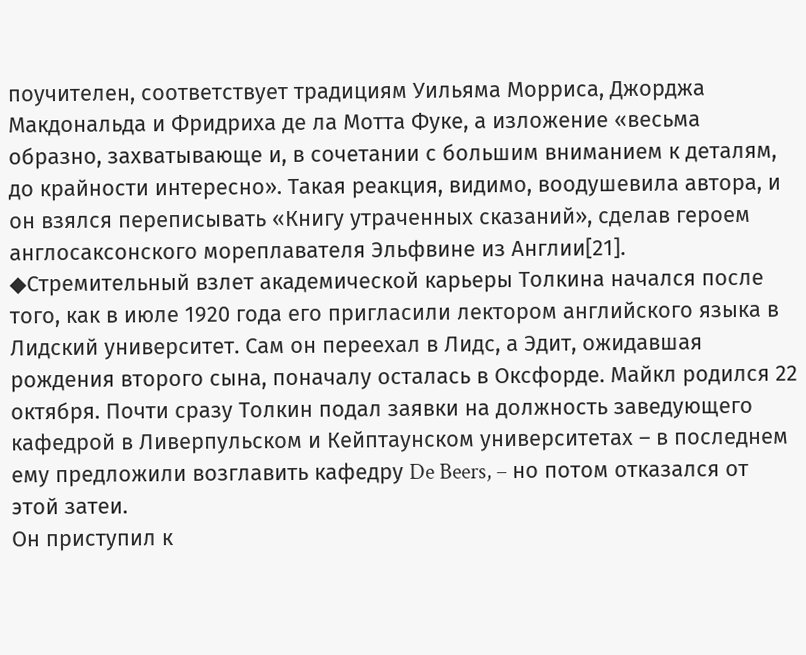поучителен, соответствует традициям Уильяма Морриса, Джорджа Макдональда и Фридриха де ла Мотта Фуке, а изложение «весьма образно, захватывающе и, в сочетании с большим вниманием к деталям, до крайности интересно». Такая реакция, видимо, воодушевила автора, и он взялся переписывать «Книгу утраченных сказаний», сделав героем англосаксонского мореплавателя Эльфвине из Англии[21].
◆Стремительный взлет академической карьеры Толкина начался после того, как в июле 1920 года его пригласили лектором английского языка в Лидский университет. Сам он переехал в Лидс, а Эдит, ожидавшая рождения второго сына, поначалу осталась в Оксфорде. Майкл родился 22 октября. Почти сразу Толкин подал заявки на должность заведующего кафедрой в Ливерпульском и Кейптаунском университетах – в последнем ему предложили возглавить кафедру De Beers, – но потом отказался от этой затеи.
Он приступил к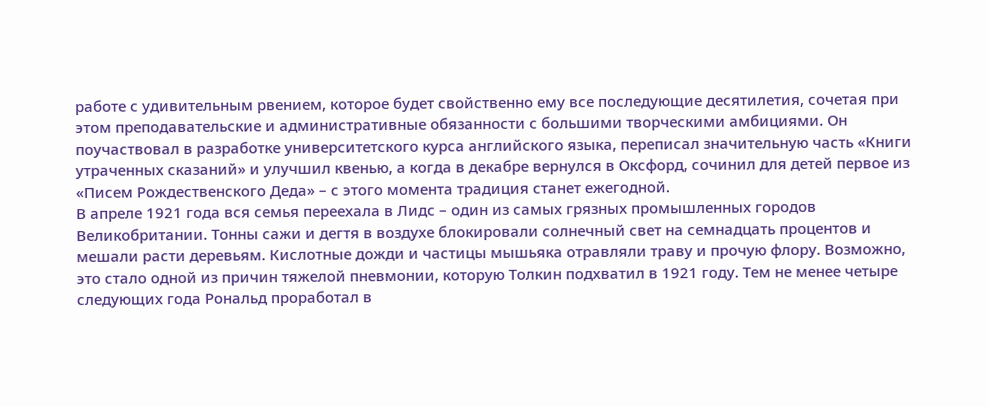работе с удивительным рвением, которое будет свойственно ему все последующие десятилетия, сочетая при этом преподавательские и административные обязанности с большими творческими амбициями. Он поучаствовал в разработке университетского курса английского языка, переписал значительную часть «Книги утраченных сказаний» и улучшил квенью, а когда в декабре вернулся в Оксфорд, сочинил для детей первое из «Писем Рождественского Деда» – с этого момента традиция станет ежегодной.
В апреле 1921 года вся семья переехала в Лидс – один из самых грязных промышленных городов Великобритании. Тонны сажи и дегтя в воздухе блокировали солнечный свет на семнадцать процентов и мешали расти деревьям. Кислотные дожди и частицы мышьяка отравляли траву и прочую флору. Возможно, это стало одной из причин тяжелой пневмонии, которую Толкин подхватил в 1921 году. Тем не менее четыре следующих года Рональд проработал в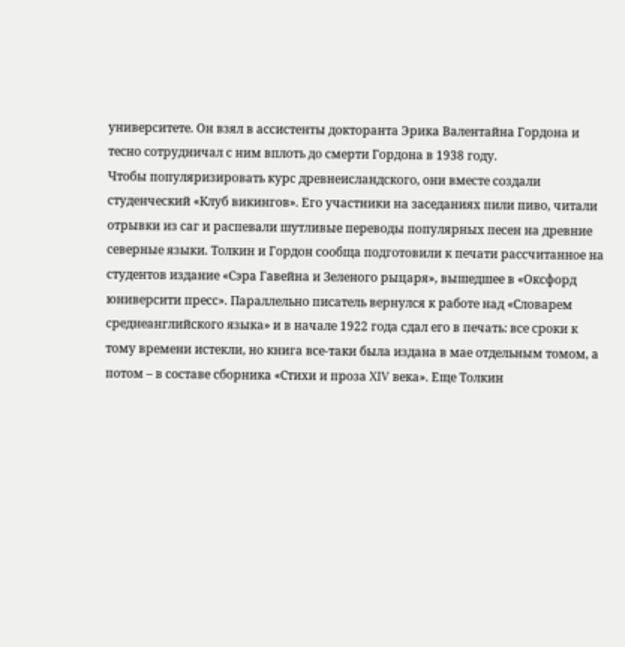университете. Он взял в ассистенты докторанта Эрика Валентайна Гордона и тесно сотрудничал с ним вплоть до смерти Гордона в 1938 году.
Чтобы популяризировать курс древнеисландского, они вместе создали студенческий «Клуб викингов». Его участники на заседаниях пили пиво, читали отрывки из саг и распевали шутливые переводы популярных песен на древние северные языки. Толкин и Гордон сообща подготовили к печати рассчитанное на студентов издание «Сэра Гавейна и Зеленого рыцаря», вышедшее в «Оксфорд юниверсити пресс». Параллельно писатель вернулся к работе над «Словарем среднеанглийского языка» и в начале 1922 года сдал его в печать: все сроки к тому времени истекли, но книга все-таки была издана в мае отдельным томом, а потом – в составе сборника «Стихи и проза XIV века». Еще Толкин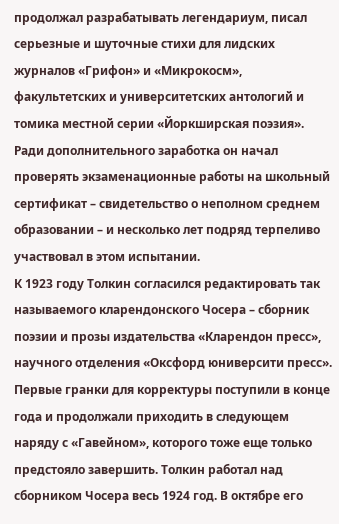продолжал разрабатывать легендариум, писал серьезные и шуточные стихи для лидских журналов «Грифон» и «Микрокосм», факультетских и университетских антологий и томика местной серии «Йоркширская поэзия». Ради дополнительного заработка он начал проверять экзаменационные работы на школьный сертификат – свидетельство о неполном среднем образовании – и несколько лет подряд терпеливо участвовал в этом испытании.
К 1923 году Толкин согласился редактировать так называемого кларендонского Чосера – сборник поэзии и прозы издательства «Кларендон пресс», научного отделения «Оксфорд юниверсити пресс». Первые гранки для корректуры поступили в конце года и продолжали приходить в следующем наряду с «Гавейном», которого тоже еще только предстояло завершить. Толкин работал над сборником Чосера весь 1924 год. В октябре его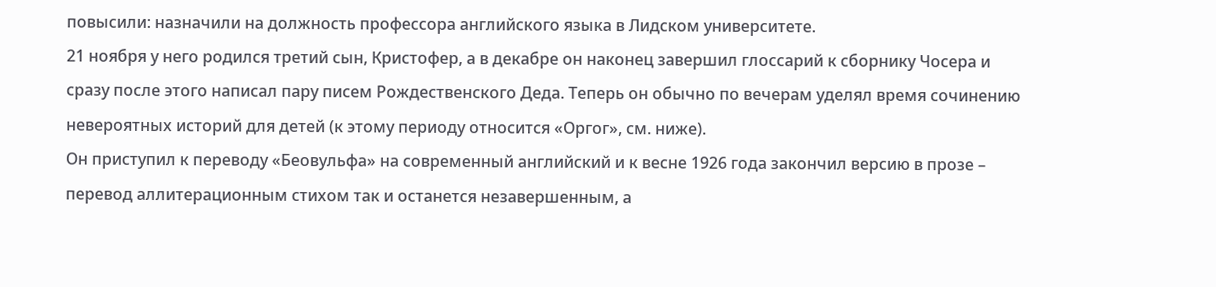повысили: назначили на должность профессора английского языка в Лидском университете.
21 ноября у него родился третий сын, Кристофер, а в декабре он наконец завершил глоссарий к сборнику Чосера и сразу после этого написал пару писем Рождественского Деда. Теперь он обычно по вечерам уделял время сочинению невероятных историй для детей (к этому периоду относится «Оргог», см. ниже).
Он приступил к переводу «Беовульфа» на современный английский и к весне 1926 года закончил версию в прозе – перевод аллитерационным стихом так и останется незавершенным, а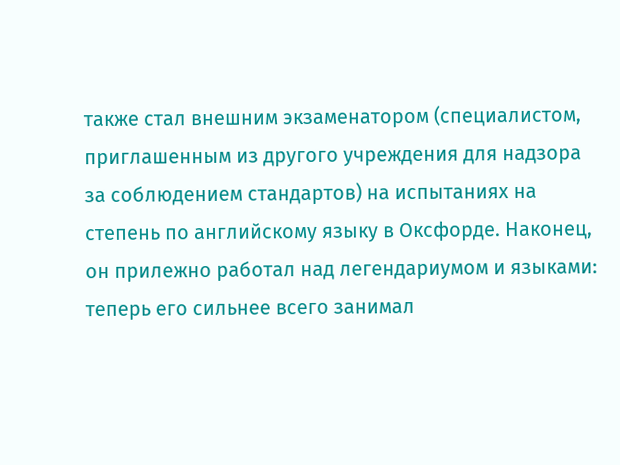также стал внешним экзаменатором (специалистом, приглашенным из другого учреждения для надзора за соблюдением стандартов) на испытаниях на степень по английскому языку в Оксфорде. Наконец, он прилежно работал над легендариумом и языками: теперь его сильнее всего занимал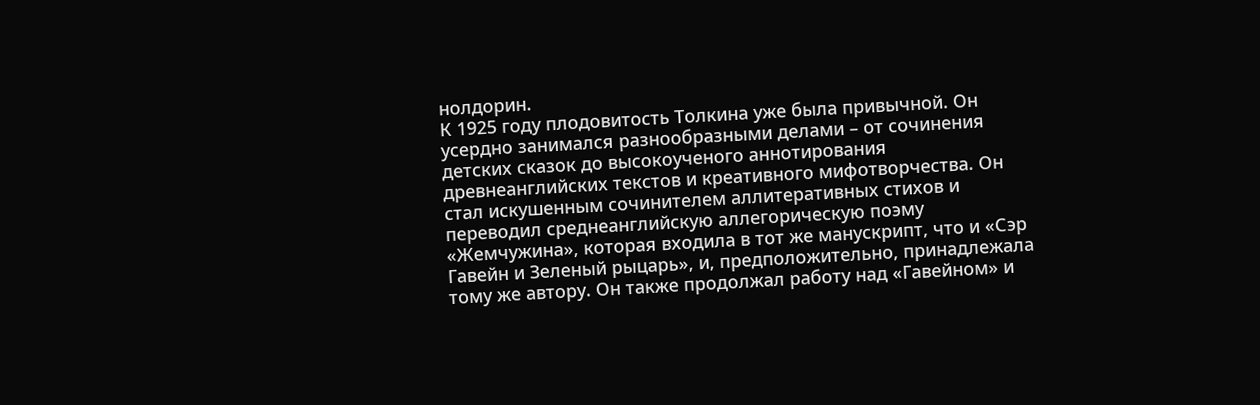нолдорин.
К 1925 году плодовитость Толкина уже была привычной. Он усердно занимался разнообразными делами – от сочинения детских сказок до высокоученого аннотирования древнеанглийских текстов и креативного мифотворчества. Он стал искушенным сочинителем аллитеративных стихов и переводил среднеанглийскую аллегорическую поэму «Жемчужина», которая входила в тот же манускрипт, что и «Сэр Гавейн и Зеленый рыцарь», и, предположительно, принадлежала тому же автору. Он также продолжал работу над «Гавейном» и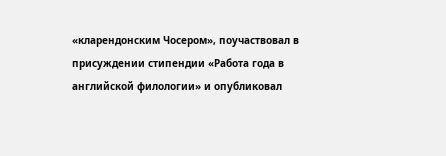«кларендонским Чосером», поучаствовал в присуждении стипендии «Работа года в английской филологии» и опубликовал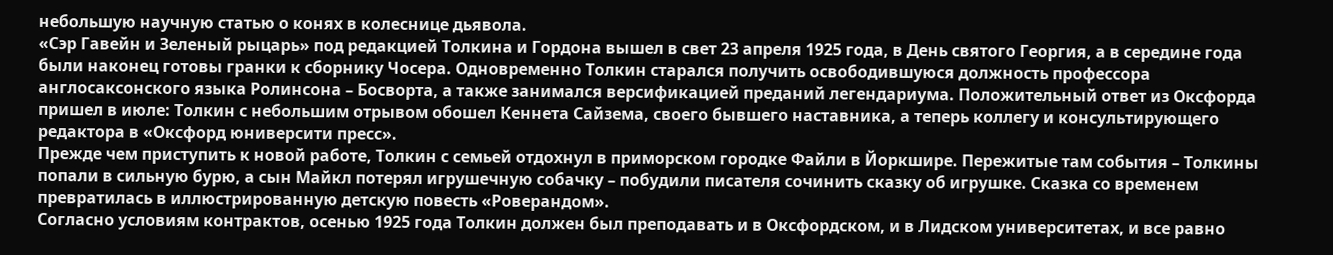небольшую научную статью о конях в колеснице дьявола.
«Сэр Гавейн и Зеленый рыцарь» под редакцией Толкина и Гордона вышел в свет 23 апреля 1925 года, в День святого Георгия, а в середине года были наконец готовы гранки к сборнику Чосера. Одновременно Толкин старался получить освободившуюся должность профессора англосаксонского языка Ролинсона – Босворта, а также занимался версификацией преданий легендариума. Положительный ответ из Оксфорда пришел в июле: Толкин с небольшим отрывом обошел Кеннета Сайзема, своего бывшего наставника, а теперь коллегу и консультирующего редактора в «Оксфорд юниверсити пресс».
Прежде чем приступить к новой работе, Толкин с семьей отдохнул в приморском городке Файли в Йоркшире. Пережитые там события – Толкины попали в сильную бурю, а сын Майкл потерял игрушечную собачку – побудили писателя сочинить сказку об игрушке. Сказка со временем превратилась в иллюстрированную детскую повесть «Роверандом».
Согласно условиям контрактов, осенью 1925 года Толкин должен был преподавать и в Оксфордском, и в Лидском университетах, и все равно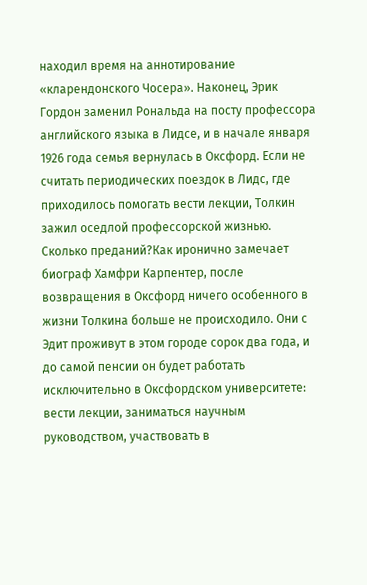находил время на аннотирование «кларендонского Чосера». Наконец, Эрик Гордон заменил Рональда на посту профессора английского языка в Лидсе, и в начале января 1926 года семья вернулась в Оксфорд. Если не считать периодических поездок в Лидс, где приходилось помогать вести лекции, Толкин зажил оседлой профессорской жизнью.
Сколько преданий?Как иронично замечает биограф Хамфри Карпентер, после возвращения в Оксфорд ничего особенного в жизни Толкина больше не происходило. Они с Эдит проживут в этом городе сорок два года, и до самой пенсии он будет работать исключительно в Оксфордском университете: вести лекции, заниматься научным руководством, участвовать в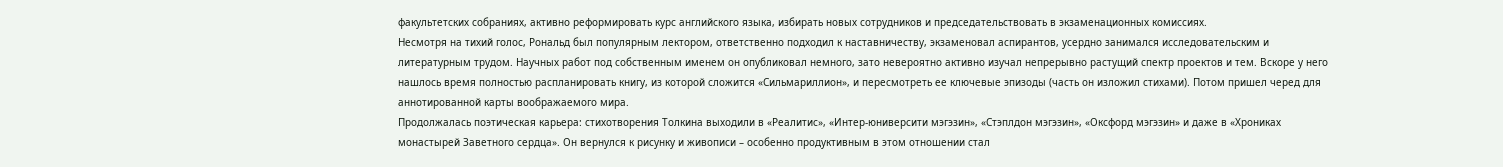факультетских собраниях, активно реформировать курс английского языка, избирать новых сотрудников и председательствовать в экзаменационных комиссиях.
Несмотря на тихий голос, Рональд был популярным лектором, ответственно подходил к наставничеству, экзаменовал аспирантов, усердно занимался исследовательским и литературным трудом. Научных работ под собственным именем он опубликовал немного, зато невероятно активно изучал непрерывно растущий спектр проектов и тем. Вскоре у него нашлось время полностью распланировать книгу, из которой сложится «Сильмариллион», и пересмотреть ее ключевые эпизоды (часть он изложил стихами). Потом пришел черед для аннотированной карты воображаемого мира.
Продолжалась поэтическая карьера: стихотворения Толкина выходили в «Реалитис», «Интер-юниверсити мэгэзин», «Стэплдон мэгэзин», «Оксфорд мэгэзин» и даже в «Хрониках монастырей Заветного сердца». Он вернулся к рисунку и живописи – особенно продуктивным в этом отношении стал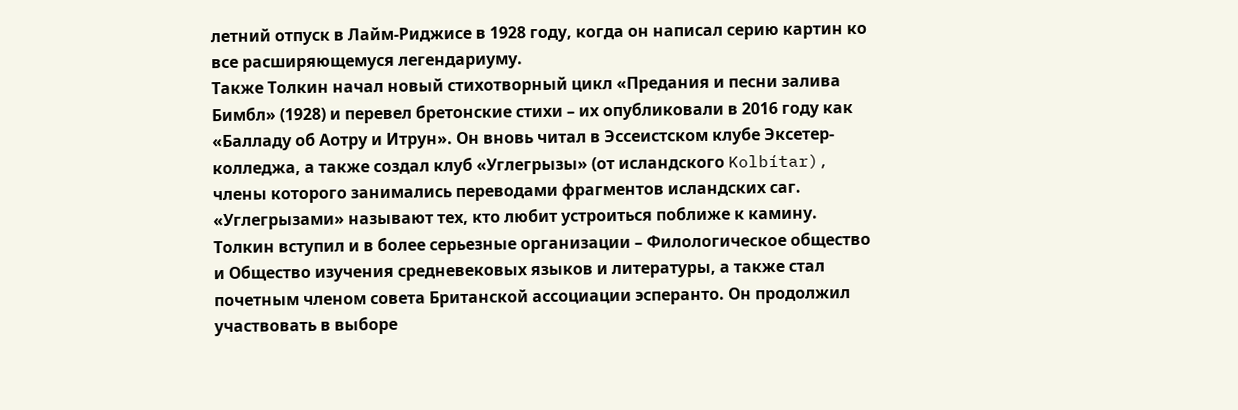летний отпуск в Лайм-Риджисе в 1928 году, когда он написал серию картин ко все расширяющемуся легендариуму.
Также Толкин начал новый стихотворный цикл «Предания и песни залива Бимбл» (1928) и перевел бретонские стихи – их опубликовали в 2016 году как «Балладу об Аотру и Итрун». Он вновь читал в Эссеистском клубе Эксетер-колледжа, а также создал клуб «Углегрызы» (от исландского Kolbítar), члены которого занимались переводами фрагментов исландских саг. «Углегрызами» называют тех, кто любит устроиться поближе к камину. Толкин вступил и в более серьезные организации – Филологическое общество и Общество изучения средневековых языков и литературы, а также стал почетным членом совета Британской ассоциации эсперанто. Он продолжил участвовать в выборе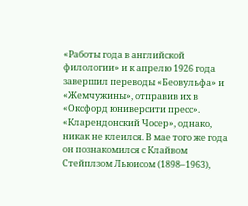«Работы года в английской филологии» и к апрелю 1926 года завершил переводы «Беовульфа» и «Жемчужины», отправив их в «Оксфорд юниверсити пресс». «Кларендонский Чосер», однако, никак не клеился. В мае того же года он познакомился с Клайвом Стейплзом Льюисом (1898–1963),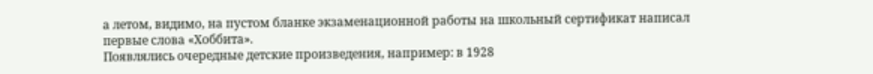а летом, видимо, на пустом бланке экзаменационной работы на школьный сертификат написал первые слова «Хоббита».
Появлялись очередные детские произведения, например: в 1928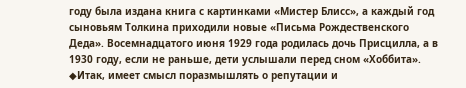году была издана книга с картинками «Мистер Блисс», а каждый год сыновьям Толкина приходили новые «Письма Рождественского Деда». Восемнадцатого июня 1929 года родилась дочь Присцилла, а в 1930 году, если не раньше, дети услышали перед сном «Хоббита».
◆Итак, имеет смысл поразмышлять о репутации и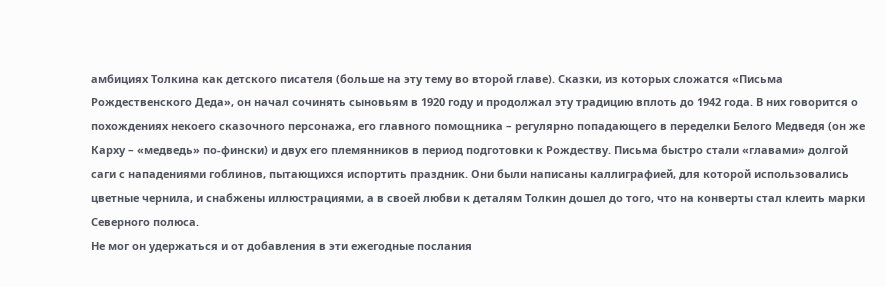амбициях Толкина как детского писателя (больше на эту тему во второй главе). Сказки, из которых сложатся «Письма Рождественского Деда», он начал сочинять сыновьям в 1920 году и продолжал эту традицию вплоть до 1942 года. В них говорится о похождениях некоего сказочного персонажа, его главного помощника – регулярно попадающего в переделки Белого Медведя (он же Карху – «медведь» по-фински) и двух его племянников в период подготовки к Рождеству. Письма быстро стали «главами» долгой саги с нападениями гоблинов, пытающихся испортить праздник. Они были написаны каллиграфией, для которой использовались цветные чернила, и снабжены иллюстрациями, а в своей любви к деталям Толкин дошел до того, что на конверты стал клеить марки Северного полюса.
Не мог он удержаться и от добавления в эти ежегодные послания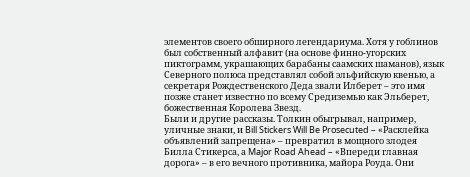элементов своего обширного легендариума. Хотя у гоблинов был собственный алфавит (на основе финно-угорских пиктограмм, украшающих барабаны саамских шаманов), язык Северного полюса представлял собой эльфийскую квенью, а секретаря Рождественского Деда звали Илберет – это имя позже станет известно по всему Средиземью как Эльберет, божественная Королева Звезд.
Были и другие рассказы. Толкин обыгрывал, например, уличные знаки, и Bill Stickers Will Be Prosecuted – «Расклейка объявлений запрещена» – превратил в мощного злодея Билла Стикерса, а Major Road Ahead – «Впереди главная дорога» – в его вечного противника, майора Роуда. Они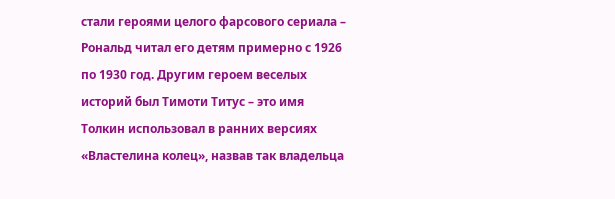стали героями целого фарсового сериала – Рональд читал его детям примерно с 1926 по 1930 год. Другим героем веселых историй был Тимоти Титус – это имя Толкин использовал в ранних версиях «Властелина колец», назвав так владельца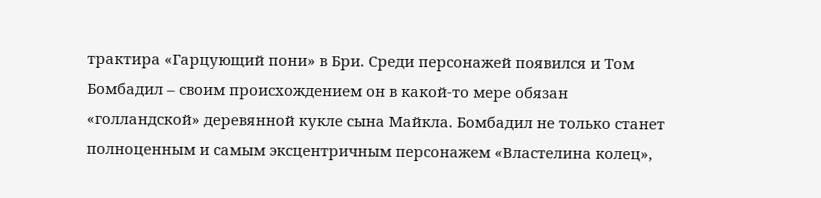трактира «Гарцующий пони» в Бри. Среди персонажей появился и Том Бомбадил – своим происхождением он в какой-то мере обязан «голландской» деревянной кукле сына Майкла. Бомбадил не только станет полноценным и самым эксцентричным персонажем «Властелина колец»,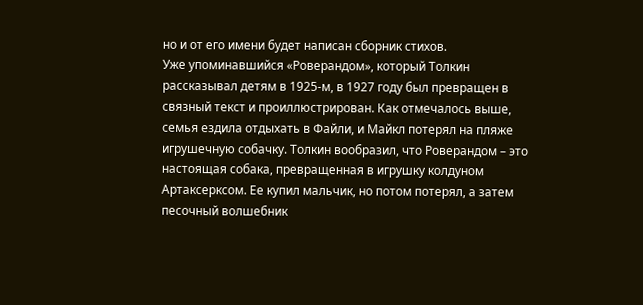но и от его имени будет написан сборник стихов.
Уже упоминавшийся «Роверандом», который Толкин рассказывал детям в 1925-м, в 1927 году был превращен в связный текст и проиллюстрирован. Как отмечалось выше, семья ездила отдыхать в Файли, и Майкл потерял на пляже игрушечную собачку. Толкин вообразил, что Роверандом – это настоящая собака, превращенная в игрушку колдуном Артаксерксом. Ее купил мальчик, но потом потерял, а затем песочный волшебник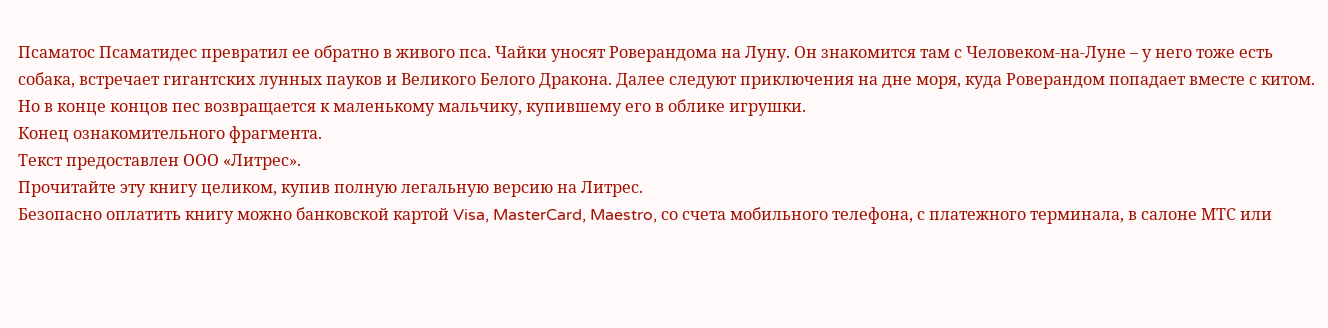Псаматос Псаматидес превратил ее обратно в живого пса. Чайки уносят Роверандома на Луну. Он знакомится там с Человеком-на-Луне – у него тоже есть собака, встречает гигантских лунных пауков и Великого Белого Дракона. Далее следуют приключения на дне моря, куда Роверандом попадает вместе с китом. Но в конце концов пес возвращается к маленькому мальчику, купившему его в облике игрушки.
Конец ознакомительного фрагмента.
Текст предоставлен ООО «Литрес».
Прочитайте эту книгу целиком, купив полную легальную версию на Литрес.
Безопасно оплатить книгу можно банковской картой Visa, MasterCard, Maestro, со счета мобильного телефона, с платежного терминала, в салоне МТС или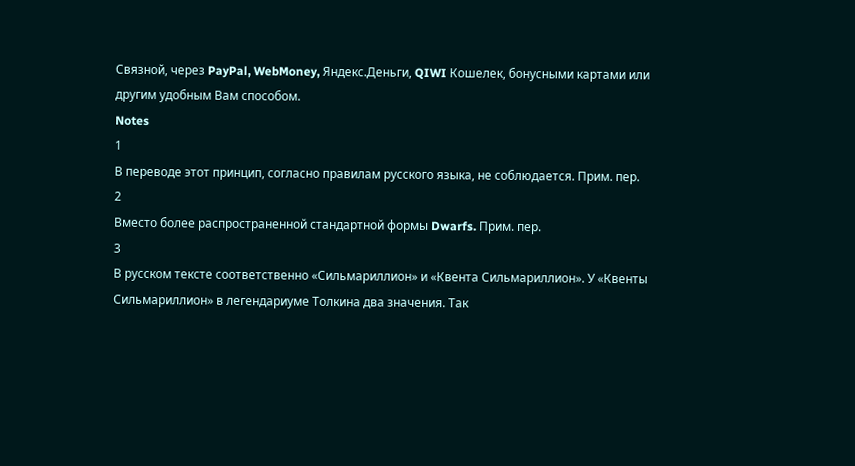Связной, через PayPal, WebMoney, Яндекс.Деньги, QIWI Кошелек, бонусными картами или другим удобным Вам способом.
Notes
1
В переводе этот принцип, согласно правилам русского языка, не соблюдается. Прим. пер.
2
Вместо более распространенной стандартной формы Dwarfs. Прим. пер.
3
В русском тексте соответственно «Сильмариллион» и «Квента Сильмариллион». У «Квенты Сильмариллион» в легендариуме Толкина два значения. Так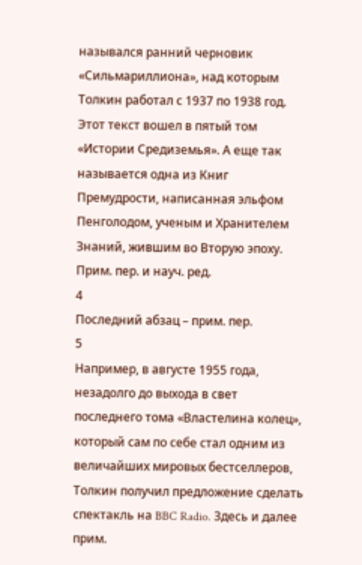назывался ранний черновик «Сильмариллиона», над которым Толкин работал с 1937 по 1938 год. Этот текст вошел в пятый том «Истории Средиземья». А еще так называется одна из Книг Премудрости, написанная эльфом Пенголодом, ученым и Хранителем Знаний, жившим во Вторую эпоху. Прим. пер. и науч. ред.
4
Последний абзац – прим. пер.
5
Например, в августе 1955 года, незадолго до выхода в свет последнего тома «Властелина колец», который сам по себе стал одним из величайших мировых бестселлеров, Толкин получил предложение сделать спектакль на BBC Radio. Здесь и далее прим.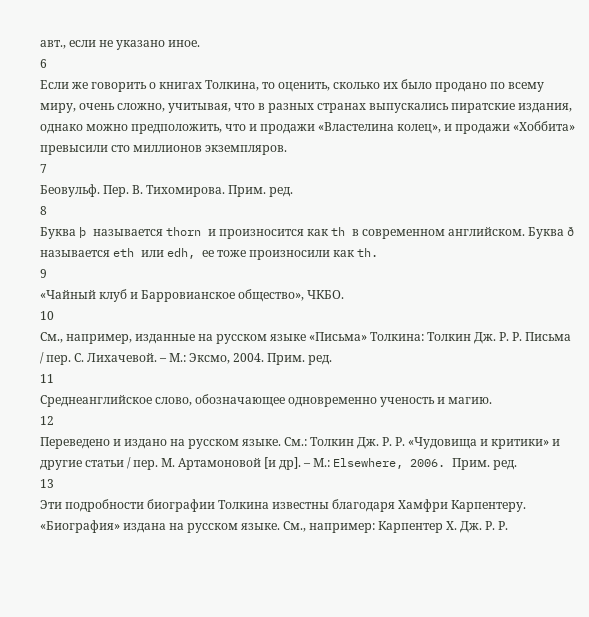авт., если не указано иное.
6
Если же говорить о книгах Толкина, то оценить, сколько их было продано по всему миру, очень сложно, учитывая, что в разных странах выпускались пиратские издания, однако можно предположить, что и продажи «Властелина колец», и продажи «Хоббита» превысили сто миллионов экземпляров.
7
Беовульф. Пер. В. Тихомирова. Прим. ред.
8
Буква þ называется thorn и произносится как th в современном английском. Буква ð называется eth или edh, ее тоже произносили как th.
9
«Чайный клуб и Барровианское общество», ЧКБО.
10
См., например, изданные на русском языке «Письма» Толкина: Толкин Дж. Р. Р. Письма / пер. С. Лихачевой. – М.: Эксмо, 2004. Прим. ред.
11
Среднеанглийское слово, обозначающее одновременно ученость и магию.
12
Переведено и издано на русском языке. См.: Толкин Дж. Р. Р. «Чудовища и критики» и другие статьи / пер. М. Артамоновой [и др]. – М.: Elsewhere, 2006. Прим. ред.
13
Эти подробности биографии Толкина известны благодаря Хамфри Карпентеру. «Биография» издана на русском языке. См., например: Карпентер Х. Дж. Р. Р.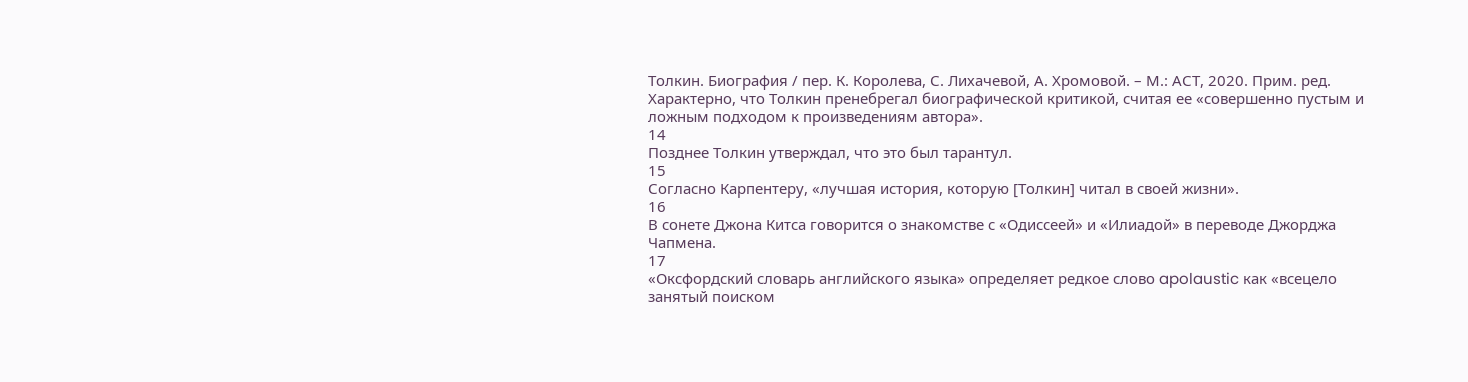Толкин. Биография / пер. К. Королева, С. Лихачевой, А. Хромовой. – М.: АСТ, 2020. Прим. ред. Характерно, что Толкин пренебрегал биографической критикой, считая ее «совершенно пустым и ложным подходом к произведениям автора».
14
Позднее Толкин утверждал, что это был тарантул.
15
Согласно Карпентеру, «лучшая история, которую [Толкин] читал в своей жизни».
16
В сонете Джона Китса говорится о знакомстве с «Одиссеей» и «Илиадой» в переводе Джорджа Чапмена.
17
«Оксфордский словарь английского языка» определяет редкое слово apolaustic как «всецело занятый поиском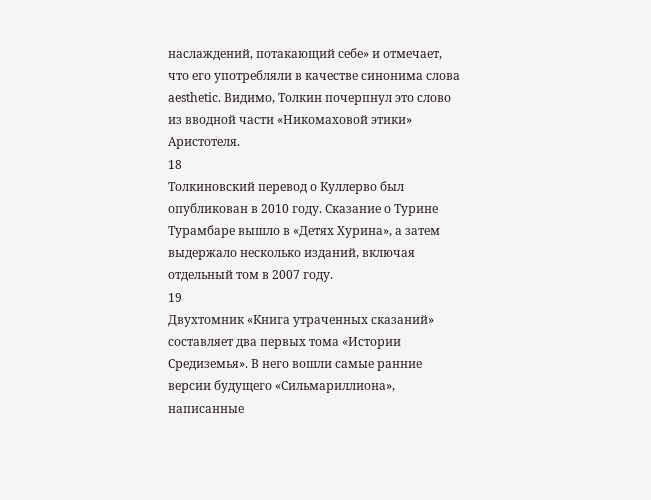наслаждений, потакающий себе» и отмечает, что его употребляли в качестве синонима слова aesthetic. Видимо, Толкин почерпнул это слово из вводной части «Никомаховой этики» Аристотеля.
18
Толкиновский перевод о Куллерво был опубликован в 2010 году. Сказание о Турине Турамбаре вышло в «Детях Хурина», а затем выдержало несколько изданий, включая отдельный том в 2007 году.
19
Двухтомник «Книга утраченных сказаний» составляет два первых тома «Истории Средиземья». В него вошли самые ранние версии будущего «Сильмариллиона», написанные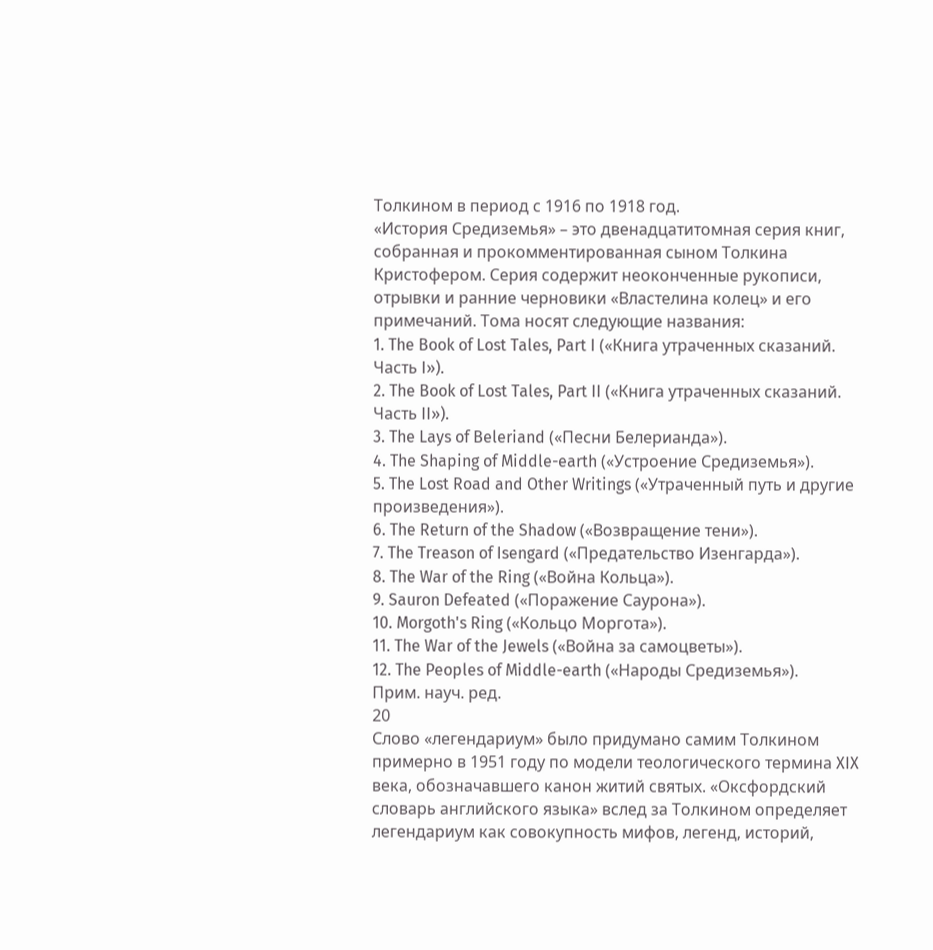Толкином в период с 1916 по 1918 год.
«История Средиземья» – это двенадцатитомная серия книг, собранная и прокомментированная сыном Толкина Кристофером. Серия содержит неоконченные рукописи, отрывки и ранние черновики «Властелина колец» и его примечаний. Тома носят следующие названия:
1. The Book of Lost Tales, Part I («Книга утраченных сказаний. Часть I»).
2. The Book of Lost Tales, Part II («Книга утраченных сказаний. Часть II»).
3. The Lays of Beleriand («Песни Белерианда»).
4. The Shaping of Middle-earth («Устроение Средиземья»).
5. The Lost Road and Other Writings («Утраченный путь и другие произведения»).
6. The Return of the Shadow («Возвращение тени»).
7. The Treason of Isengard («Предательство Изенгарда»).
8. The War of the Ring («Война Кольца»).
9. Sauron Defeated («Поражение Саурона»).
10. Morgoth's Ring («Кольцо Моргота»).
11. The War of the Jewels («Война за самоцветы»).
12. The Peoples of Middle-earth («Народы Средиземья»).
Прим. науч. ред.
20
Слово «легендариум» было придумано самим Толкином примерно в 1951 году по модели теологического термина XIX века, обозначавшего канон житий святых. «Оксфордский словарь английского языка» вслед за Толкином определяет легендариум как совокупность мифов, легенд, историй,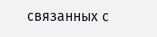связанных с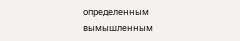определенным вымышленным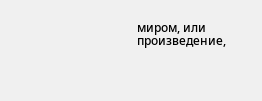миром, или произведение,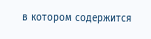в котором содержится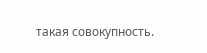такая совокупность.